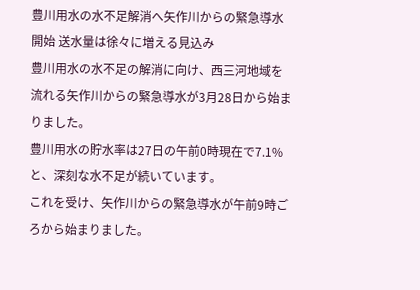豊川用水の水不足解消へ矢作川からの緊急導水開始 送水量は徐々に増える見込み
豊川用水の水不足の解消に向け、西三河地域を流れる矢作川からの緊急導水が3月28日から始まりました。
豊川用水の貯水率は27日の午前0時現在で7.1%と、深刻な水不足が続いています。
これを受け、矢作川からの緊急導水が午前9時ごろから始まりました。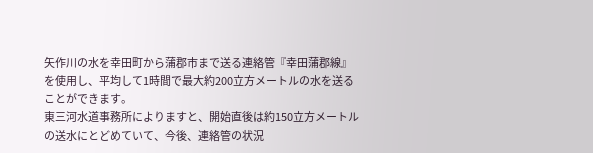矢作川の水を幸田町から蒲郡市まで送る連絡管『幸田蒲郡線』を使用し、平均して1時間で最大約200立方メートルの水を送ることができます。
東三河水道事務所によりますと、開始直後は約150立方メートルの送水にとどめていて、今後、連絡管の状況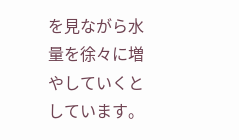を見ながら水量を徐々に増やしていくとしています。